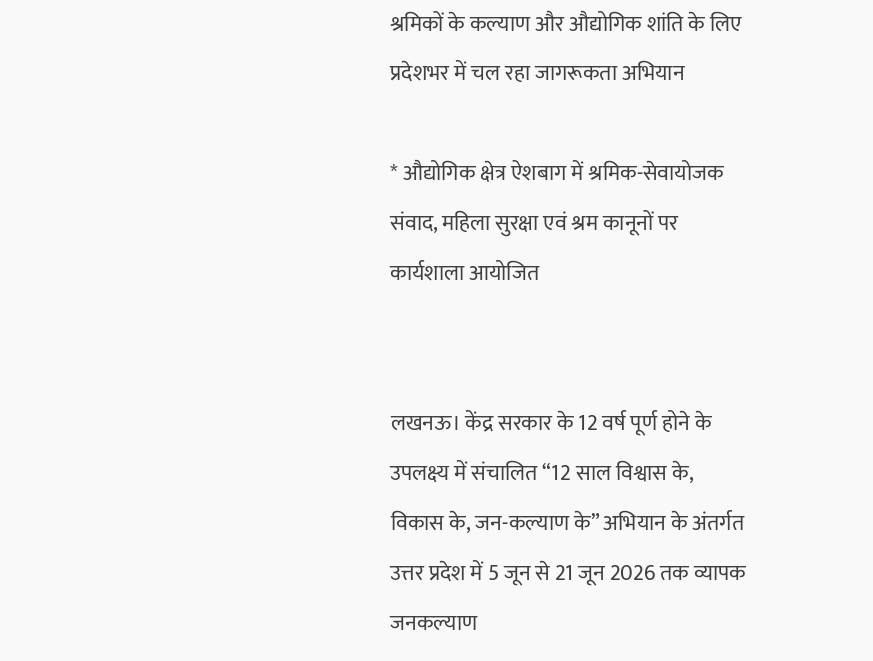श्रमिकों के कल्याण और औद्योगिक शांति के लिए प्रदेशभर में चल रहा जागरूकता अभियान

* औद्योगिक क्षेत्र ऐशबाग में श्रमिक-सेवायोजक संवाद, महिला सुरक्षा एवं श्रम कानूनों पर कार्यशाला आयोजित


लखनऊ। केंद्र सरकार के 12 वर्ष पूर्ण होने के उपलक्ष्य में संचालित “12 साल विश्वास के, विकास के, जन-कल्याण के” अभियान के अंतर्गत उत्तर प्रदेश में 5 जून से 21 जून 2026 तक व्यापक जनकल्याण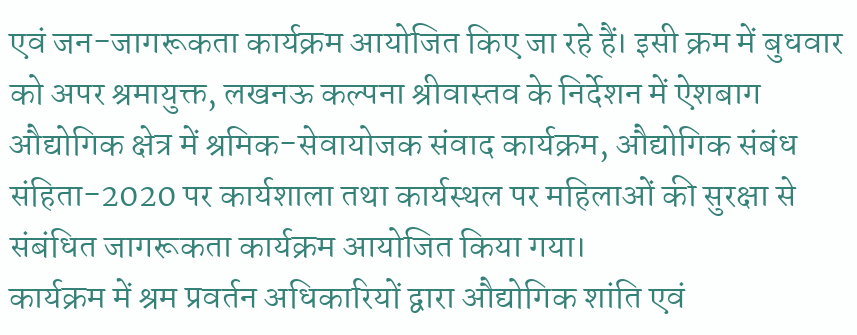एवं जन-जागरूकता कार्यक्रम आयोजित किए जा रहे हैं। इसी क्रम में बुधवार को अपर श्रमायुक्त, लखनऊ कल्पना श्रीवास्तव के निर्देशन में ऐशबाग औद्योगिक क्षेत्र में श्रमिक-सेवायोजक संवाद कार्यक्रम, औद्योगिक संबंध संहिता-2020 पर कार्यशाला तथा कार्यस्थल पर महिलाओं की सुरक्षा से संबंधित जागरूकता कार्यक्रम आयोजित किया गया।
कार्यक्रम में श्रम प्रवर्तन अधिकारियों द्वारा औद्योगिक शांति एवं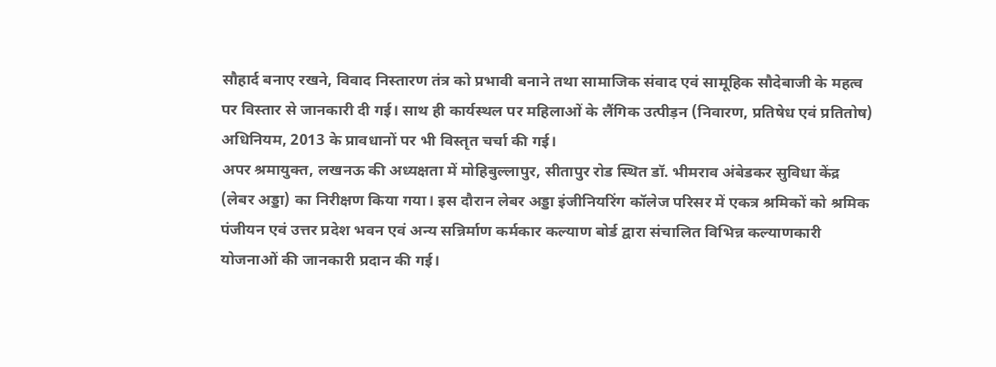सौहार्द बनाए रखने, विवाद निस्तारण तंत्र को प्रभावी बनाने तथा सामाजिक संवाद एवं सामूहिक सौदेबाजी के महत्व पर विस्तार से जानकारी दी गई। साथ ही कार्यस्थल पर महिलाओं के लैंगिक उत्पीड़न (निवारण, प्रतिषेध एवं प्रतितोष) अधिनियम, 2013 के प्रावधानों पर भी विस्तृत चर्चा की गई।
अपर श्रमायुक्त, लखनऊ की अध्यक्षता में मोहिबुल्लापुर, सीतापुर रोड स्थित डॉ. भीमराव अंबेडकर सुविधा केंद्र (लेबर अड्डा) का निरीक्षण किया गया। इस दौरान लेबर अड्डा इंजीनियरिंग कॉलेज परिसर में एकत्र श्रमिकों को श्रमिक पंजीयन एवं उत्तर प्रदेश भवन एवं अन्य सन्निर्माण कर्मकार कल्याण बोर्ड द्वारा संचालित विभिन्न कल्याणकारी योजनाओं की जानकारी प्रदान की गई।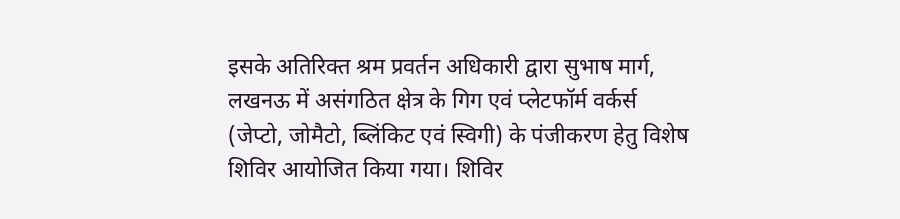इसके अतिरिक्त श्रम प्रवर्तन अधिकारी द्वारा सुभाष मार्ग, लखनऊ में असंगठित क्षेत्र के गिग एवं प्लेटफॉर्म वर्कर्स (जेप्टो, जोमैटो, ब्लिंकिट एवं स्विगी) के पंजीकरण हेतु विशेष शिविर आयोजित किया गया। शिविर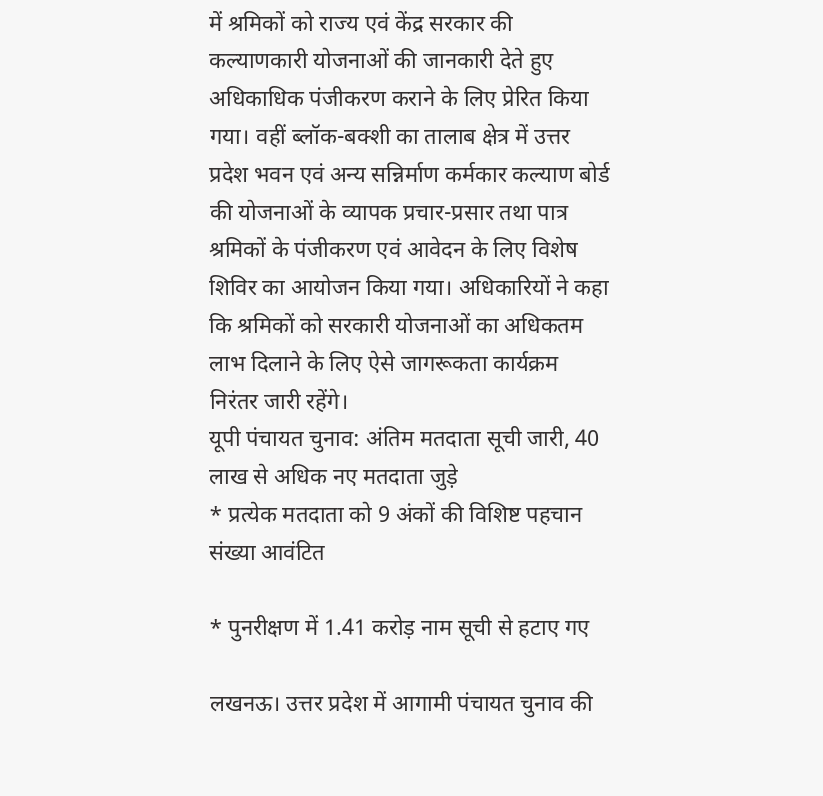में श्रमिकों को राज्य एवं केंद्र सरकार की कल्याणकारी योजनाओं की जानकारी देते हुए अधिकाधिक पंजीकरण कराने के लिए प्रेरित किया गया। वहीं ब्लॉक-बक्शी का तालाब क्षेत्र में उत्तर प्रदेश भवन एवं अन्य सन्निर्माण कर्मकार कल्याण बोर्ड की योजनाओं के व्यापक प्रचार-प्रसार तथा पात्र श्रमिकों के पंजीकरण एवं आवेदन के लिए विशेष शिविर का आयोजन किया गया। अधिकारियों ने कहा कि श्रमिकों को सरकारी योजनाओं का अधिकतम लाभ दिलाने के लिए ऐसे जागरूकता कार्यक्रम निरंतर जारी रहेंगे।
यूपी पंचायत चुनाव: अंतिम मतदाता सूची जारी, 40 लाख से अधिक नए मतदाता जुड़े
* प्रत्येक मतदाता को 9 अंकों की विशिष्ट पहचान संख्या आवंटित

* पुनरीक्षण में 1.41 करोड़ नाम सूची से हटाए गए

लखनऊ। उत्तर प्रदेश में आगामी पंचायत चुनाव की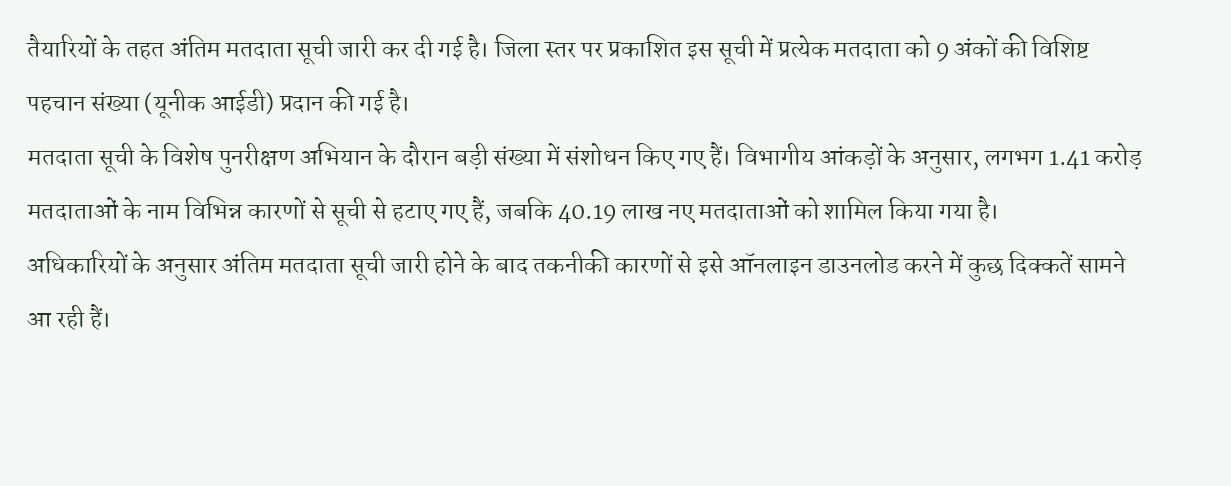तैयारियों के तहत अंतिम मतदाता सूची जारी कर दी गई है। जिला स्तर पर प्रकाशित इस सूची में प्रत्येक मतदाता को 9 अंकों की विशिष्ट पहचान संख्या (यूनीक आईडी) प्रदान की गई है।
मतदाता सूची के विशेष पुनरीक्षण अभियान के दौरान बड़ी संख्या में संशोधन किए गए हैं। विभागीय आंकड़ों के अनुसार, लगभग 1.41 करोड़ मतदाताओं के नाम विभिन्न कारणों से सूची से हटाए गए हैं, जबकि 40.19 लाख नए मतदाताओं को शामिल किया गया है।
अधिकारियों के अनुसार अंतिम मतदाता सूची जारी होने के बाद तकनीकी कारणों से इसे ऑनलाइन डाउनलोड करने में कुछ दिक्कतें सामने आ रही हैं।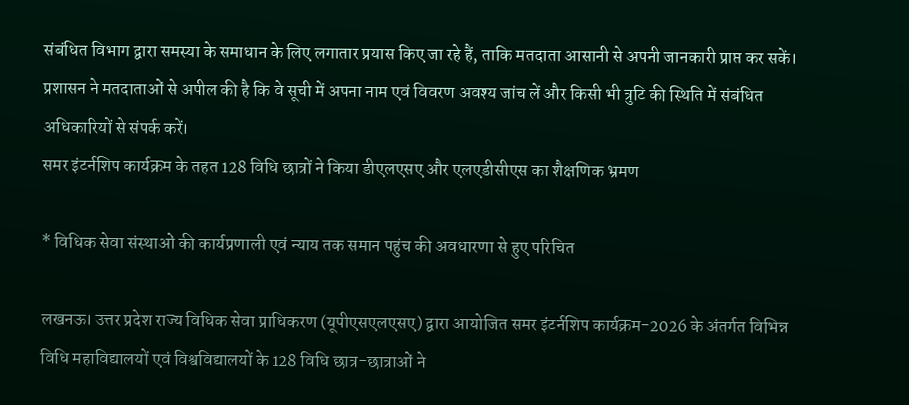संबंधित विभाग द्वारा समस्या के समाधान के लिए लगातार प्रयास किए जा रहे हैं, ताकि मतदाता आसानी से अपनी जानकारी प्राप्त कर सकें। प्रशासन ने मतदाताओं से अपील की है कि वे सूची में अपना नाम एवं विवरण अवश्य जांच लें और किसी भी त्रुटि की स्थिति में संबंधित अधिकारियों से संपर्क करें।
समर इंटर्नशिप कार्यक्रम के तहत 128 विधि छात्रों ने किया डीएलएसए और एलएडीसीएस का शैक्षणिक भ्रमण

* विधिक सेवा संस्थाओं की कार्यप्रणाली एवं न्याय तक समान पहुंच की अवधारणा से हुए परिचित

लखनऊ। उत्तर प्रदेश राज्य विधिक सेवा प्राधिकरण (यूपीएसएलएसए) द्वारा आयोजित समर इंटर्नशिप कार्यक्रम-2026 के अंतर्गत विभिन्न विधि महाविद्यालयों एवं विश्वविद्यालयों के 128 विधि छात्र-छात्राओं ने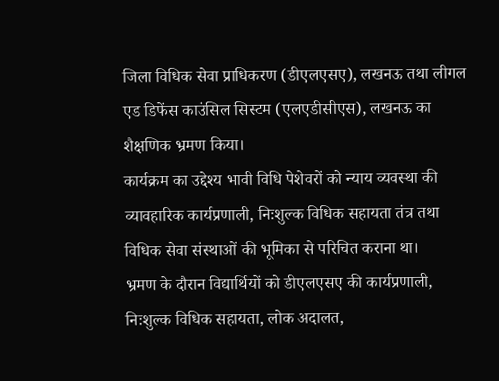जिला विधिक सेवा प्राधिकरण (डीएलएसए), लखनऊ तथा लीगल एड डिफेंस काउंसिल सिस्टम (एलएडीसीएस), लखनऊ का शैक्षणिक भ्रमण किया।
कार्यक्रम का उद्देश्य भावी विधि पेशेवरों को न्याय व्यवस्था की व्यावहारिक कार्यप्रणाली, निःशुल्क विधिक सहायता तंत्र तथा विधिक सेवा संस्थाओं की भूमिका से परिचित कराना था।
भ्रमण के दौरान विद्यार्थियों को डीएलएसए की कार्यप्रणाली, निःशुल्क विधिक सहायता, लोक अदालत,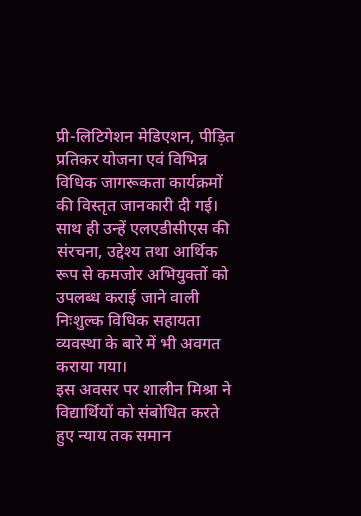प्री-लिटिगेशन मेडिएशन, पीड़ित प्रतिकर योजना एवं विभिन्न विधिक जागरूकता कार्यक्रमों की विस्तृत जानकारी दी गई। साथ ही उन्हें एलएडीसीएस की संरचना, उद्देश्य तथा आर्थिक रूप से कमजोर अभियुक्तों को उपलब्ध कराई जाने वाली निःशुल्क विधिक सहायता व्यवस्था के बारे में भी अवगत कराया गया।
इस अवसर पर शालीन मिश्रा ने विद्यार्थियों को संबोधित करते हुए न्याय तक समान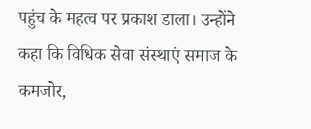पहुंच के महत्व पर प्रकाश डाला। उन्होंने कहा कि विधिक सेवा संस्थाएं समाज के कमजोर,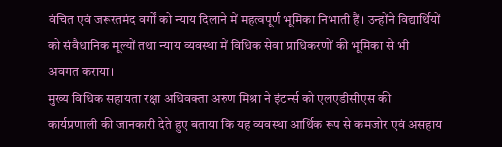वंचित एवं जरूरतमंद वर्गों को न्याय दिलाने में महत्वपूर्ण भूमिका निभाती हैं। उन्होंने विद्यार्थियों को संवैधानिक मूल्यों तथा न्याय व्यवस्था में विधिक सेवा प्राधिकरणों की भूमिका से भी अवगत कराया।
मुख्य विधिक सहायता रक्षा अधिवक्ता अरुण मिश्रा ने इंटर्न्स को एलएडीसीएस की कार्यप्रणाली की जानकारी देते हुए बताया कि यह व्यवस्था आर्थिक रूप से कमजोर एवं असहाय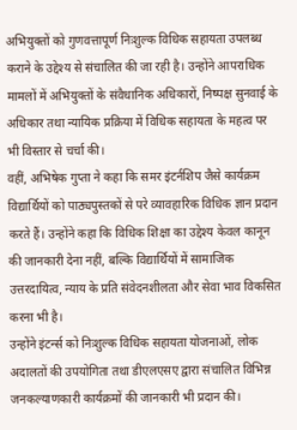अभियुक्तों को गुणवत्तापूर्ण निःशुल्क विधिक सहायता उपलब्ध कराने के उद्देश्य से संचालित की जा रही है। उन्होंने आपराधिक मामलों में अभियुक्तों के संवैधानिक अधिकारों, निष्पक्ष सुनवाई के अधिकार तथा न्यायिक प्रक्रिया में विधिक सहायता के महत्व पर भी विस्तार से चर्चा की।
वहीं, अभिषेक गुप्ता ने कहा कि समर इंटर्नशिप जैसे कार्यक्रम विद्यार्थियों को पाठ्यपुस्तकों से परे व्यावहारिक विधिक ज्ञान प्रदान करते हैं। उन्होंने कहा कि विधिक शिक्षा का उद्देश्य केवल कानून की जानकारी देना नहीं, बल्कि विद्यार्थियों में सामाजिक उत्तरदायित्व, न्याय के प्रति संवेदनशीलता और सेवा भाव विकसित करना भी है।
उन्होंने इंटर्न्स को निःशुल्क विधिक सहायता योजनाओं, लोक अदालतों की उपयोगिता तथा डीएलएसए द्वारा संचालित विभिन्न जनकल्याणकारी कार्यक्रमों की जानकारी भी प्रदान की।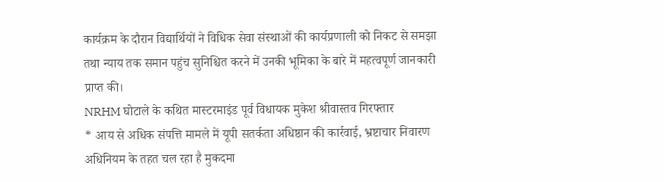कार्यक्रम के दौरान विद्यार्थियों ने विधिक सेवा संस्थाओं की कार्यप्रणाली को निकट से समझा तथा न्याय तक समान पहुंच सुनिश्चित करने में उनकी भूमिका के बारे में महत्वपूर्ण जानकारी प्राप्त की।
NRHM घोटाले के कथित मास्टरमाइंड पूर्व विधायक मुकेश श्रीवास्तव गिरफ्तार
* आय से अधिक संपत्ति मामले में यूपी सतर्कता अधिष्ठान की कार्रवाई, भ्रष्टाचार निवारण अधिनियम के तहत चल रहा है मुकदमा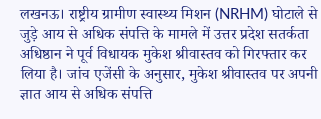लखनऊ। राष्ट्रीय ग्रामीण स्वास्थ्य मिशन (NRHM) घोटाले से जुड़े आय से अधिक संपत्ति के मामले में उत्तर प्रदेश सतर्कता अधिष्ठान ने पूर्व विधायक मुकेश श्रीवास्तव को गिरफ्तार कर लिया है। जांच एजेंसी के अनुसार, मुकेश श्रीवास्तव पर अपनी ज्ञात आय से अधिक संपत्ति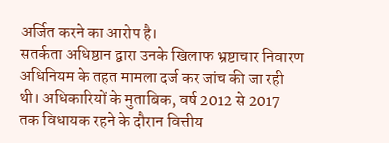अर्जित करने का आरोप है।
सतर्कता अधिष्ठान द्वारा उनके खिलाफ भ्रष्टाचार निवारण अधिनियम के तहत मामला दर्ज कर जांच की जा रही थी। अधिकारियों के मुताबिक, वर्ष 2012 से 2017 तक विधायक रहने के दौरान वित्तीय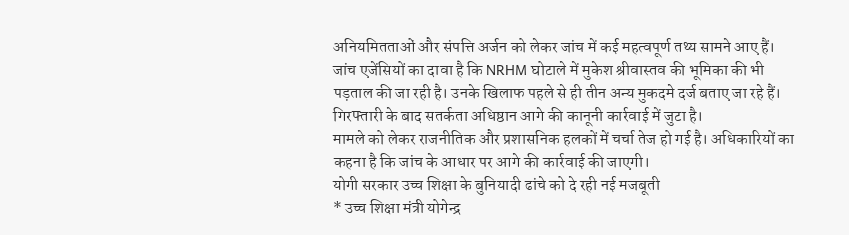अनियमितताओं और संपत्ति अर्जन को लेकर जांच में कई महत्वपूर्ण तथ्य सामने आए हैं।
जांच एजेंसियों का दावा है कि NRHM घोटाले में मुकेश श्रीवास्तव की भूमिका की भी पड़ताल की जा रही है। उनके खिलाफ पहले से ही तीन अन्य मुकदमे दर्ज बताए जा रहे हैं। गिरफ्तारी के बाद सतर्कता अधिष्ठान आगे की कानूनी कार्रवाई में जुटा है।
मामले को लेकर राजनीतिक और प्रशासनिक हलकों में चर्चा तेज हो गई है। अधिकारियों का कहना है कि जांच के आधार पर आगे की कार्रवाई की जाएगी।
योगी सरकार उच्च शिक्षा के बुनियादी ढांचे को दे रही नई मजबूती
* उच्च शिक्षा मंत्री योगेन्द्र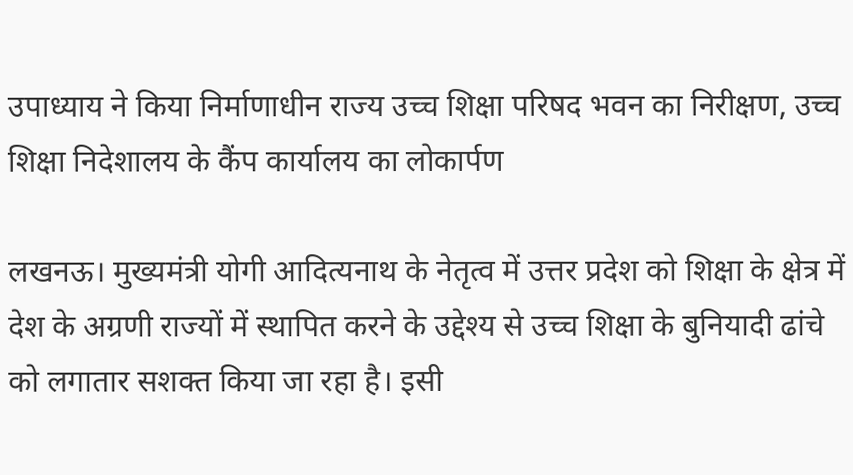उपाध्याय ने किया निर्माणाधीन राज्य उच्च शिक्षा परिषद भवन का निरीक्षण, उच्च शिक्षा निदेशालय के कैंप कार्यालय का लोकार्पण

लखनऊ। मुख्यमंत्री योगी आदित्यनाथ के नेतृत्व में उत्तर प्रदेश को शिक्षा के क्षेत्र में देश के अग्रणी राज्यों में स्थापित करने के उद्देश्य से उच्च शिक्षा के बुनियादी ढांचे को लगातार सशक्त किया जा रहा है। इसी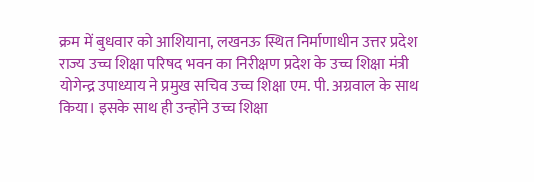क्रम में बुधवार को आशियाना, लखनऊ स्थित निर्माणाधीन उत्तर प्रदेश राज्य उच्च शिक्षा परिषद भवन का निरीक्षण प्रदेश के उच्च शिक्षा मंत्री योगेन्द्र उपाध्याय ने प्रमुख सचिव उच्च शिक्षा एम. पी. अग्रवाल के साथ किया। इसके साथ ही उन्होंने उच्च शिक्षा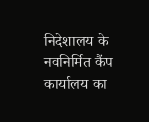निदेशालय के नवनिर्मित कैंप कार्यालय का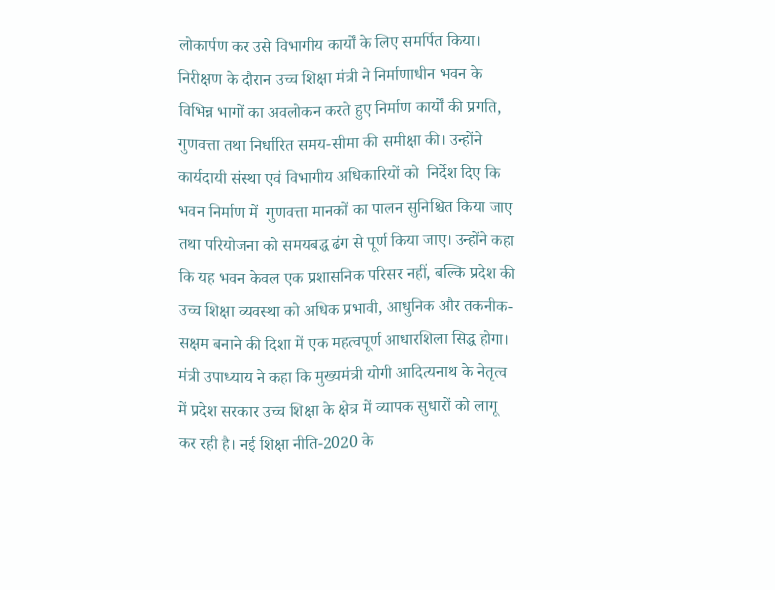लोकार्पण कर उसे विभागीय कार्यों के लिए समर्पित किया।
निरीक्षण के दौरान उच्च शिक्षा मंत्री ने निर्माणाधीन भवन के विभिन्न भागों का अवलोकन करते हुए निर्माण कार्यों की प्रगति, गुणवत्ता तथा निर्धारित समय-सीमा की समीक्षा की। उन्होंने कार्यदायी संस्था एवं विभागीय अधिकारियों को  निर्देश दिए कि भवन निर्माण में  गुणवत्ता मानकों का पालन सुनिश्चित किया जाए तथा परियोजना को समयबद्ध ढंग से पूर्ण किया जाए। उन्होंने कहा कि यह भवन केवल एक प्रशासनिक परिसर नहीं, बल्कि प्रदेश की उच्च शिक्षा व्यवस्था को अधिक प्रभावी, आधुनिक और तकनीक-सक्षम बनाने की दिशा में एक महत्वपूर्ण आधारशिला सिद्ध होगा।
मंत्री उपाध्याय ने कहा कि मुख्यमंत्री योगी आदित्यनाथ के नेतृत्व में प्रदेश सरकार उच्च शिक्षा के क्षेत्र में व्यापक सुधारों को लागू कर रही है। नई शिक्षा नीति-2020 के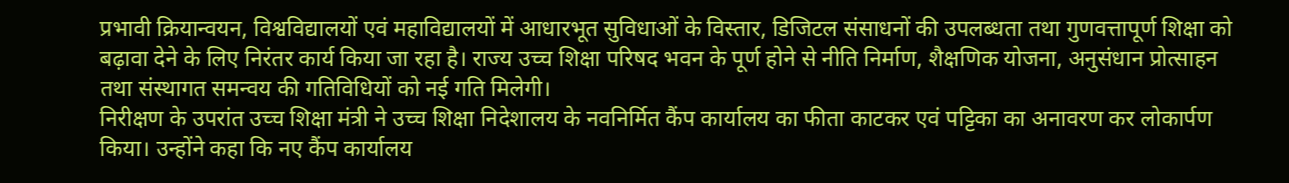प्रभावी क्रियान्वयन, विश्वविद्यालयों एवं महाविद्यालयों में आधारभूत सुविधाओं के विस्तार, डिजिटल संसाधनों की उपलब्धता तथा गुणवत्तापूर्ण शिक्षा को बढ़ावा देने के लिए निरंतर कार्य किया जा रहा है। राज्य उच्च शिक्षा परिषद भवन के पूर्ण होने से नीति निर्माण, शैक्षणिक योजना, अनुसंधान प्रोत्साहन तथा संस्थागत समन्वय की गतिविधियों को नई गति मिलेगी।
निरीक्षण के उपरांत उच्च शिक्षा मंत्री ने उच्च शिक्षा निदेशालय के नवनिर्मित कैंप कार्यालय का फीता काटकर एवं पट्टिका का अनावरण कर लोकार्पण किया। उन्होंने कहा कि नए कैंप कार्यालय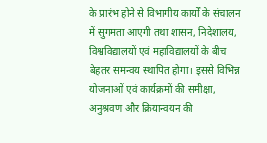के प्रारंभ होने से विभागीय कार्यों के संचालन में सुगमता आएगी तथा शासन, निदेशालय, विश्वविद्यालयों एवं महाविद्यालयों के बीच बेहतर समन्वय स्थापित होगा। इससे विभिन्न योजनाओं एवं कार्यक्रमों की समीक्षा, अनुश्रवण और क्रियान्वयन की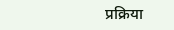प्रक्रिया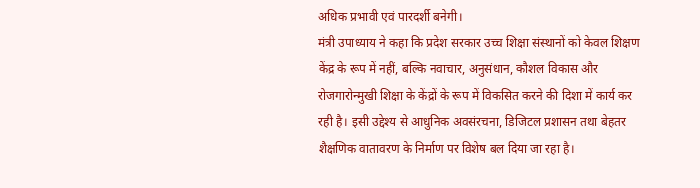अधिक प्रभावी एवं पारदर्शी बनेगी।
मंत्री उपाध्याय ने कहा कि प्रदेश सरकार उच्च शिक्षा संस्थानों को केवल शिक्षण केंद्र के रूप में नहीं, बल्कि नवाचार, अनुसंधान, कौशल विकास और रोजगारोन्मुखी शिक्षा के केंद्रों के रूप में विकसित करने की दिशा में कार्य कर रही है। इसी उद्देश्य से आधुनिक अवसंरचना, डिजिटल प्रशासन तथा बेहतर शैक्षणिक वातावरण के निर्माण पर विशेष बल दिया जा रहा है।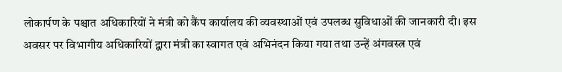लोकार्पण के पश्चात अधिकारियों ने मंत्री को कैंप कार्यालय की व्यवस्थाओं एवं उपलब्ध सुविधाओं की जानकारी दी। इस अवसर पर विभागीय अधिकारियों द्वारा मंत्री का स्वागत एवं अभिनंदन किया गया तथा उन्हें अंगवस्त्र एवं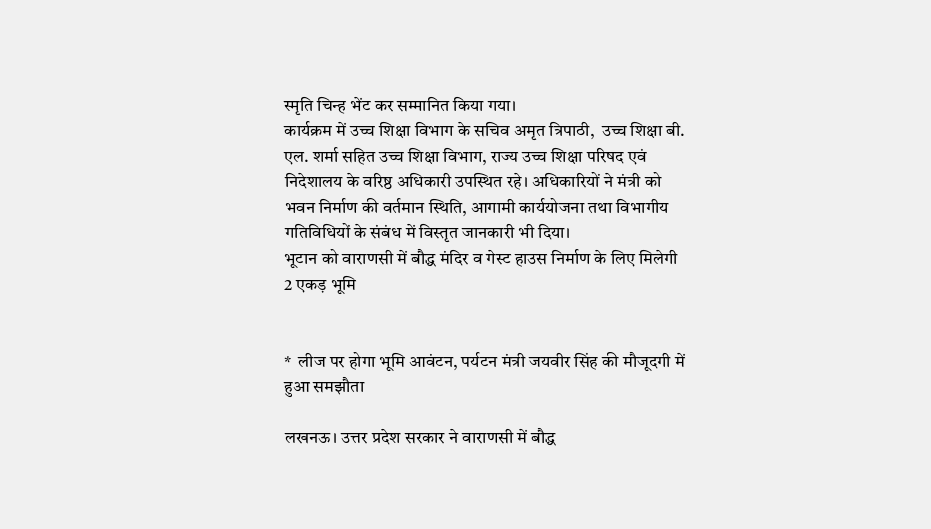स्मृति चिन्ह भेंट कर सम्मानित किया गया।
कार्यक्रम में उच्च शिक्षा विभाग के सचिव अमृत त्रिपाठी,  उच्च शिक्षा बी. एल. शर्मा सहित उच्च शिक्षा विभाग, राज्य उच्च शिक्षा परिषद एवं निदेशालय के वरिष्ठ अधिकारी उपस्थित रहे। अधिकारियों ने मंत्री को भवन निर्माण की वर्तमान स्थिति, आगामी कार्ययोजना तथा विभागीय गतिविधियों के संबंध में विस्तृत जानकारी भी दिया।
भूटान को वाराणसी में बौद्ध मंदिर व गेस्ट हाउस निर्माण के लिए मिलेगी 2 एकड़ भूमि


*  लीज पर होगा भूमि आवंटन, पर्यटन मंत्री जयवीर सिंह की मौजूदगी में हुआ समझौता

लखनऊ। उत्तर प्रदेश सरकार ने वाराणसी में बौद्ध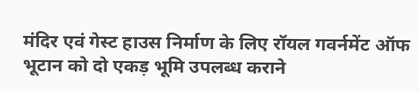मंदिर एवं गेस्ट हाउस निर्माण के लिए रॉयल गवर्नमेंट ऑफ भूटान को दो एकड़ भूमि उपलब्ध कराने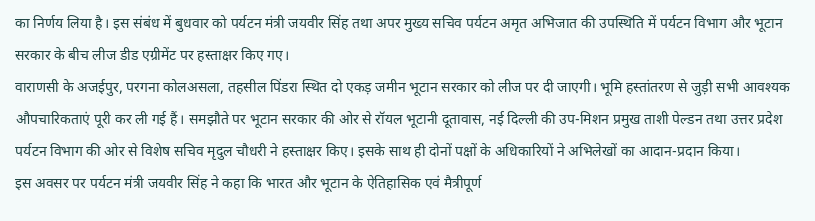का निर्णय लिया है। इस संबंध में बुधवार को पर्यटन मंत्री जयवीर सिंह तथा अपर मुख्य सचिव पर्यटन अमृत अभिजात की उपस्थिति में पर्यटन विभाग और भूटान सरकार के बीच लीज डीड एग्रीमेंट पर हस्ताक्षर किए गए।
वाराणसी के अजईपुर, परगना कोलअसला, तहसील पिंडरा स्थित दो एकड़ जमीन भूटान सरकार को लीज पर दी जाएगी। भूमि हस्तांतरण से जुड़ी सभी आवश्यक औपचारिकताएं पूरी कर ली गई हैं। समझौते पर भूटान सरकार की ओर से रॉयल भूटानी दूतावास, नई दिल्ली की उप-मिशन प्रमुख ताशी पेल्डन तथा उत्तर प्रदेश पर्यटन विभाग की ओर से विशेष सचिव मृदुल चौधरी ने हस्ताक्षर किए। इसके साथ ही दोनों पक्षों के अधिकारियों ने अभिलेखों का आदान-प्रदान किया।
इस अवसर पर पर्यटन मंत्री जयवीर सिंह ने कहा कि भारत और भूटान के ऐतिहासिक एवं मैत्रीपूर्ण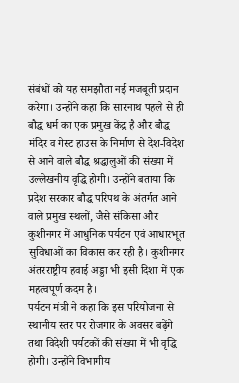संबंधों को यह समझौता नई मजबूती प्रदान करेगा। उन्होंने कहा कि सारनाथ पहले से ही बौद्ध धर्म का एक प्रमुख केंद्र है और बौद्ध मंदिर व गेस्ट हाउस के निर्माण से देश-विदेश से आने वाले बौद्ध श्रद्धालुओं की संख्या में उल्लेखनीय वृद्धि होगी। उन्होंने बताया कि प्रदेश सरकार बौद्ध परिपथ के अंतर्गत आने वाले प्रमुख स्थलों, जैसे संकिसा और कुशीनगर में आधुनिक पर्यटन एवं आधारभूत सुविधाओं का विकास कर रही है। कुशीनगर अंतरराष्ट्रीय हवाई अड्डा भी इसी दिशा में एक महत्वपूर्ण कदम है।
पर्यटन मंत्री ने कहा कि इस परियोजना से स्थानीय स्तर पर रोजगार के अवसर बढ़ेंगे तथा विदेशी पर्यटकों की संख्या में भी वृद्धि होगी। उन्होंने विभागीय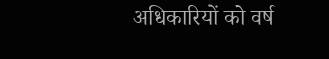अधिकारियों को वर्ष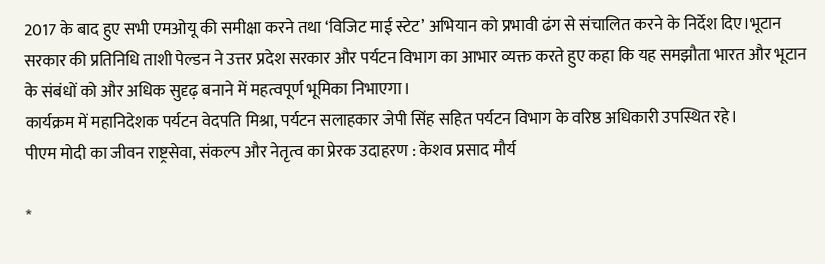2017 के बाद हुए सभी एमओयू की समीक्षा करने तथा ‘विजिट माई स्टेट’ अभियान को प्रभावी ढंग से संचालित करने के निर्देश दिए।भूटान सरकार की प्रतिनिधि ताशी पेल्डन ने उत्तर प्रदेश सरकार और पर्यटन विभाग का आभार व्यक्त करते हुए कहा कि यह समझौता भारत और भूटान के संबंधों को और अधिक सुदृढ़ बनाने में महत्वपूर्ण भूमिका निभाएगा।
कार्यक्रम में महानिदेशक पर्यटन वेदपति मिश्रा, पर्यटन सलाहकार जेपी सिंह सहित पर्यटन विभाग के वरिष्ठ अधिकारी उपस्थित रहे।
पीएम मोदी का जीवन राष्ट्रसेवा, संकल्प और नेतृत्व का प्रेरक उदाहरण : केशव प्रसाद मौर्य

*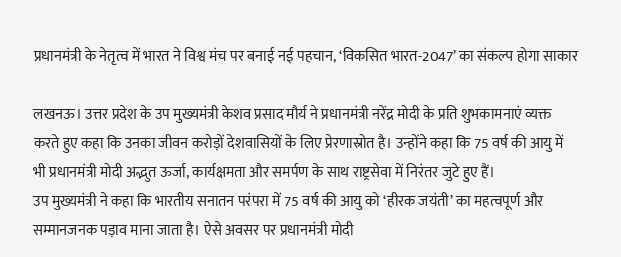प्रधानमंत्री के नेतृत्व में भारत ने विश्व मंच पर बनाई नई पहचान, ‘विकसित भारत-2047’ का संकल्प होगा साकार

लखनऊ। उत्तर प्रदेश के उप मुख्यमंत्री केशव प्रसाद मौर्य ने प्रधानमंत्री नरेंद्र मोदी के प्रति शुभकामनाएं व्यक्त करते हुए कहा कि उनका जीवन करोड़ों देशवासियों के लिए प्रेरणास्रोत है। उन्होंने कहा कि 75 वर्ष की आयु में भी प्रधानमंत्री मोदी अद्भुत ऊर्जा, कार्यक्षमता और समर्पण के साथ राष्ट्रसेवा में निरंतर जुटे हुए हैं।
उप मुख्यमंत्री ने कहा कि भारतीय सनातन परंपरा में 75 वर्ष की आयु को ‘हीरक जयंती’ का महत्वपूर्ण और सम्मानजनक पड़ाव माना जाता है। ऐसे अवसर पर प्रधानमंत्री मोदी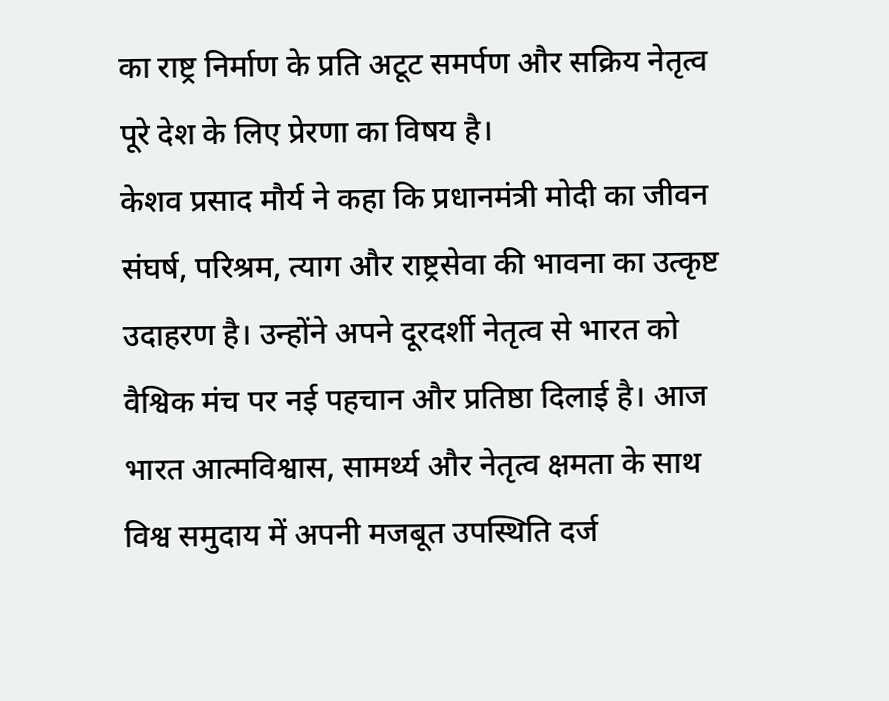का राष्ट्र निर्माण के प्रति अटूट समर्पण और सक्रिय नेतृत्व पूरे देश के लिए प्रेरणा का विषय है।
केशव प्रसाद मौर्य ने कहा कि प्रधानमंत्री मोदी का जीवन संघर्ष, परिश्रम, त्याग और राष्ट्रसेवा की भावना का उत्कृष्ट उदाहरण है। उन्होंने अपने दूरदर्शी नेतृत्व से भारत को वैश्विक मंच पर नई पहचान और प्रतिष्ठा दिलाई है। आज भारत आत्मविश्वास, सामर्थ्य और नेतृत्व क्षमता के साथ विश्व समुदाय में अपनी मजबूत उपस्थिति दर्ज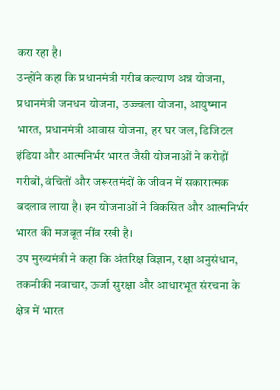करा रहा है।
उन्होंने कहा कि प्रधानमंत्री गरीब कल्याण अन्न योजना, प्रधानमंत्री जनधन योजना, उज्ज्वला योजना, आयुष्मान भारत, प्रधानमंत्री आवास योजना, हर घर जल, डिजिटल इंडिया और आत्मनिर्भर भारत जैसी योजनाओं ने करोड़ों गरीबों, वंचितों और जरूरतमंदों के जीवन में सकारात्मक बदलाव लाया है। इन योजनाओं ने विकसित और आत्मनिर्भर भारत की मजबूत नींव रखी है।
उप मुख्यमंत्री ने कहा कि अंतरिक्ष विज्ञान, रक्षा अनुसंधान, तकनीकी नवाचार, ऊर्जा सुरक्षा और आधारभूत संरचना के क्षेत्र में भारत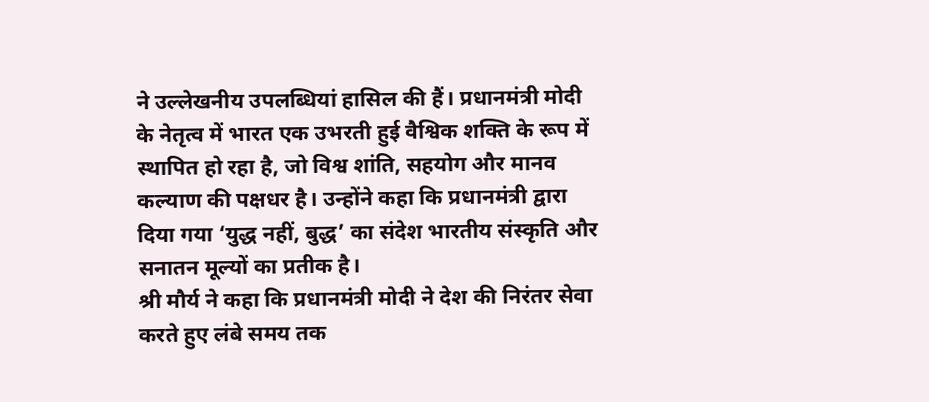ने उल्लेखनीय उपलब्धियां हासिल की हैं। प्रधानमंत्री मोदी के नेतृत्व में भारत एक उभरती हुई वैश्विक शक्ति के रूप में स्थापित हो रहा है, जो विश्व शांति, सहयोग और मानव कल्याण की पक्षधर है। उन्होंने कहा कि प्रधानमंत्री द्वारा दिया गया ‘युद्ध नहीं, बुद्ध’ का संदेश भारतीय संस्कृति और सनातन मूल्यों का प्रतीक है।
श्री मौर्य ने कहा कि प्रधानमंत्री मोदी ने देश की निरंतर सेवा करते हुए लंबे समय तक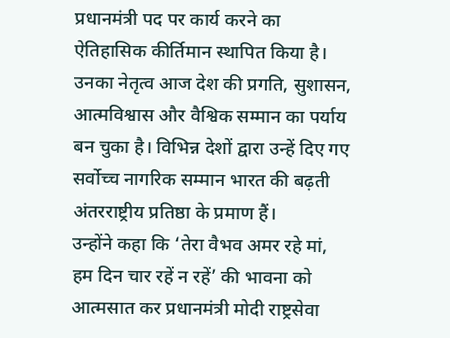प्रधानमंत्री पद पर कार्य करने का ऐतिहासिक कीर्तिमान स्थापित किया है। उनका नेतृत्व आज देश की प्रगति, सुशासन, आत्मविश्वास और वैश्विक सम्मान का पर्याय बन चुका है। विभिन्न देशों द्वारा उन्हें दिए गए सर्वोच्च नागरिक सम्मान भारत की बढ़ती अंतरराष्ट्रीय प्रतिष्ठा के प्रमाण हैं।
उन्होंने कहा कि ‘तेरा वैभव अमर रहे मां, हम दिन चार रहें न रहें’ की भावना को आत्मसात कर प्रधानमंत्री मोदी राष्ट्रसेवा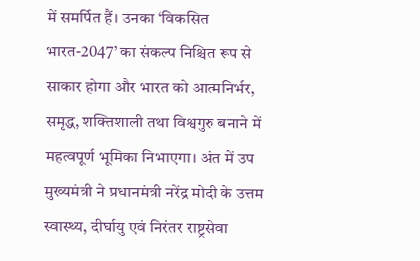में समर्पित हैं। उनका ‘विकसित भारत-2047’ का संकल्प निश्चित रूप से साकार होगा और भारत को आत्मनिर्भर, समृद्ध, शक्तिशाली तथा विश्वगुरु बनाने में महत्वपूर्ण भूमिका निभाएगा। अंत में उप मुख्यमंत्री ने प्रधानमंत्री नरेंद्र मोदी के उत्तम स्वास्थ्य, दीर्घायु एवं निरंतर राष्ट्रसेवा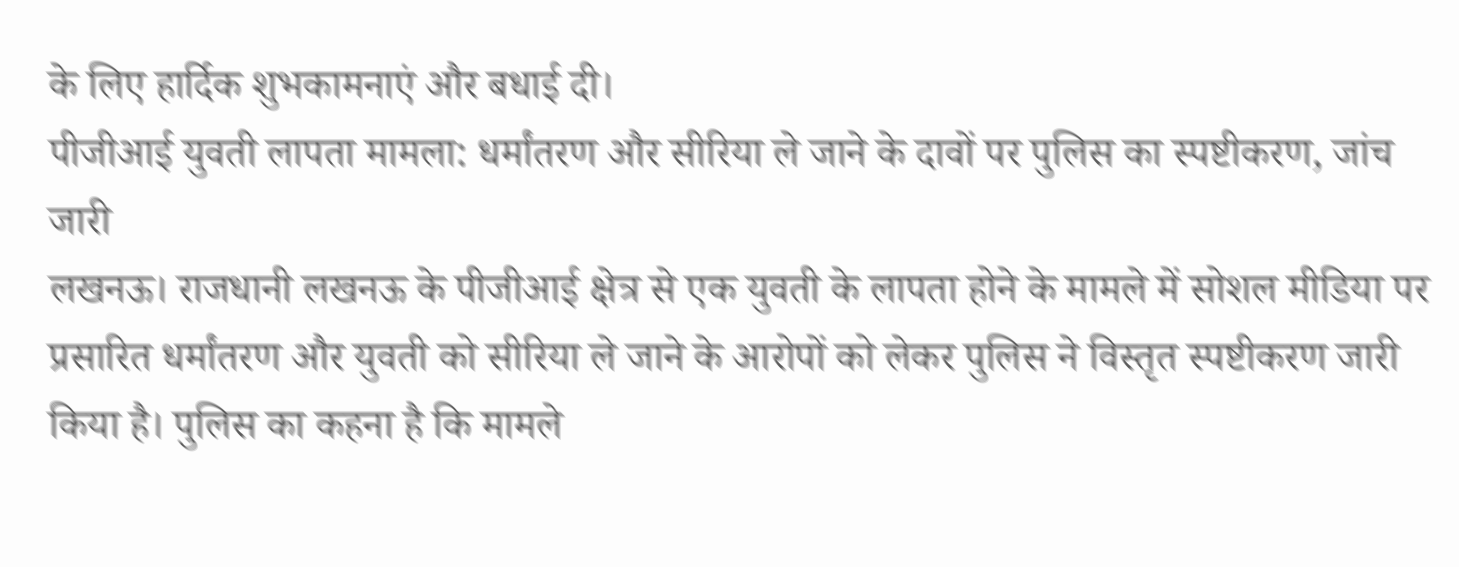के लिए हार्दिक शुभकामनाएं और बधाई दी।
पीजीआई युवती लापता मामला: धर्मांतरण और सीरिया ले जाने के दावों पर पुलिस का स्पष्टीकरण, जांच जारी
लखनऊ। राजधानी लखनऊ के पीजीआई क्षेत्र से एक युवती के लापता होने के मामले में सोशल मीडिया पर प्रसारित धर्मांतरण और युवती को सीरिया ले जाने के आरोपों को लेकर पुलिस ने विस्तृत स्पष्टीकरण जारी किया है। पुलिस का कहना है कि मामले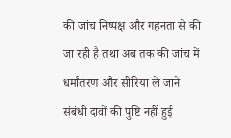की जांच निष्पक्ष और गहनता से की जा रही है तथा अब तक की जांच में धर्मांतरण और सीरिया ले जाने संबंधी दावों की पुष्टि नहीं हुई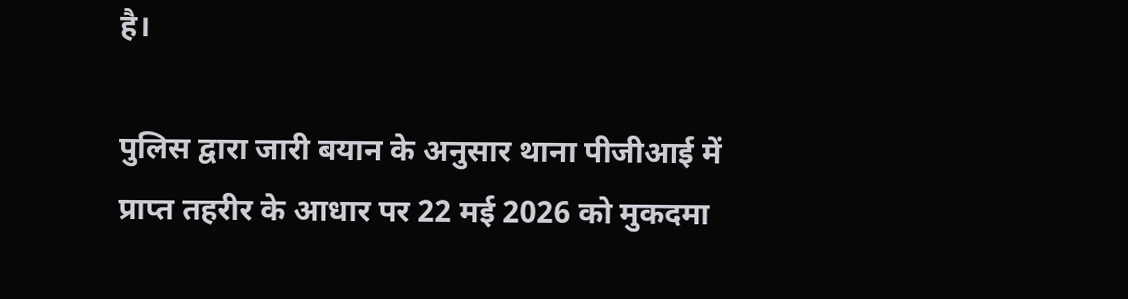है।

पुलिस द्वारा जारी बयान के अनुसार थाना पीजीआई में प्राप्त तहरीर के आधार पर 22 मई 2026 को मुकदमा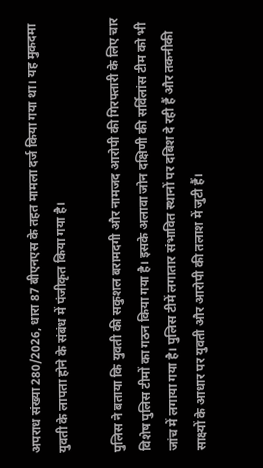अपराध संख्या 280/2026, धारा 87 बीएनएस के तहत मामला दर्ज किया गया था। यह मुकदमा युवती के लापता होने के संबंध में पंजीकृत किया गया है।

पुलिस ने बताया कि युवती की सकुशल बरामदगी और नामजद आरोपी की गिरफ्तारी के लिए चार विशेष पुलिस टीमों का गठन किया गया है। इसके अलावा जोन दक्षिणी की सर्विलांस टीम को भी जांच में लगाया गया है। पुलिस टीमें लगातार संभावित स्थानों पर दबिश दे रही हैं और तकनीकी साक्ष्यों के आधार पर युवती और आरोपी की तलाश में जुटी हैं।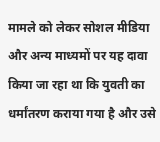मामले को लेकर सोशल मीडिया और अन्य माध्यमों पर यह दावा किया जा रहा था कि युवती का धर्मांतरण कराया गया है और उसे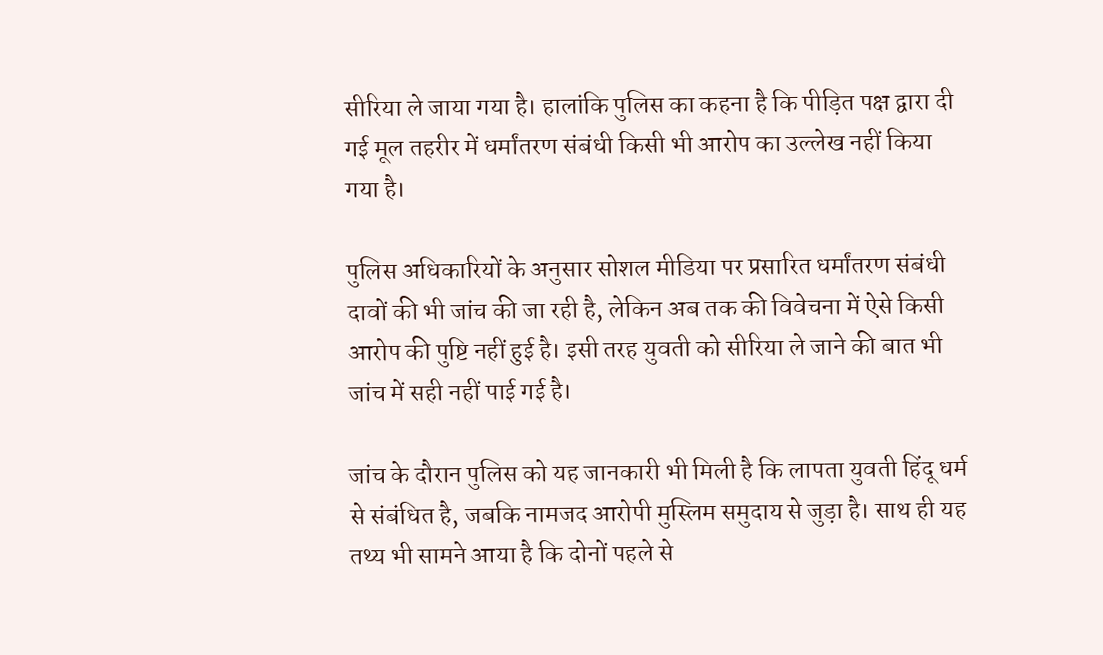सीरिया ले जाया गया है। हालांकि पुलिस का कहना है कि पीड़ित पक्ष द्वारा दी गई मूल तहरीर में धर्मांतरण संबंधी किसी भी आरोप का उल्लेख नहीं किया गया है।

पुलिस अधिकारियों के अनुसार सोशल मीडिया पर प्रसारित धर्मांतरण संबंधी दावों की भी जांच की जा रही है, लेकिन अब तक की विवेचना में ऐसे किसी आरोप की पुष्टि नहीं हुई है। इसी तरह युवती को सीरिया ले जाने की बात भी जांच में सही नहीं पाई गई है।

जांच के दौरान पुलिस को यह जानकारी भी मिली है कि लापता युवती हिंदू धर्म से संबंधित है, जबकि नामजद आरोपी मुस्लिम समुदाय से जुड़ा है। साथ ही यह तथ्य भी सामने आया है कि दोनों पहले से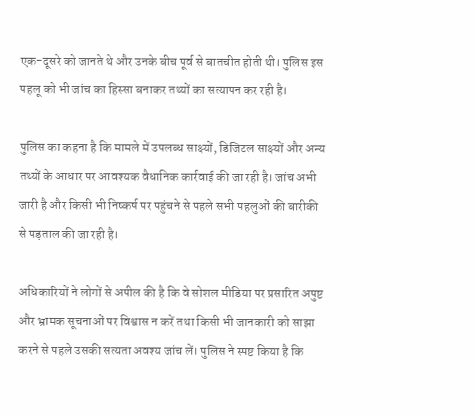एक-दूसरे को जानते थे और उनके बीच पूर्व से बातचीत होती थी। पुलिस इस पहलू को भी जांच का हिस्सा बनाकर तथ्यों का सत्यापन कर रही है।

पुलिस का कहना है कि मामले में उपलब्ध साक्ष्यों, डिजिटल साक्ष्यों और अन्य तथ्यों के आधार पर आवश्यक वैधानिक कार्रवाई की जा रही है। जांच अभी जारी है और किसी भी निष्कर्ष पर पहुंचने से पहले सभी पहलुओं की बारीकी से पड़ताल की जा रही है।

अधिकारियों ने लोगों से अपील की है कि वे सोशल मीडिया पर प्रसारित अपुष्ट और भ्रामक सूचनाओं पर विश्वास न करें तथा किसी भी जानकारी को साझा करने से पहले उसकी सत्यता अवश्य जांच लें। पुलिस ने स्पष्ट किया है कि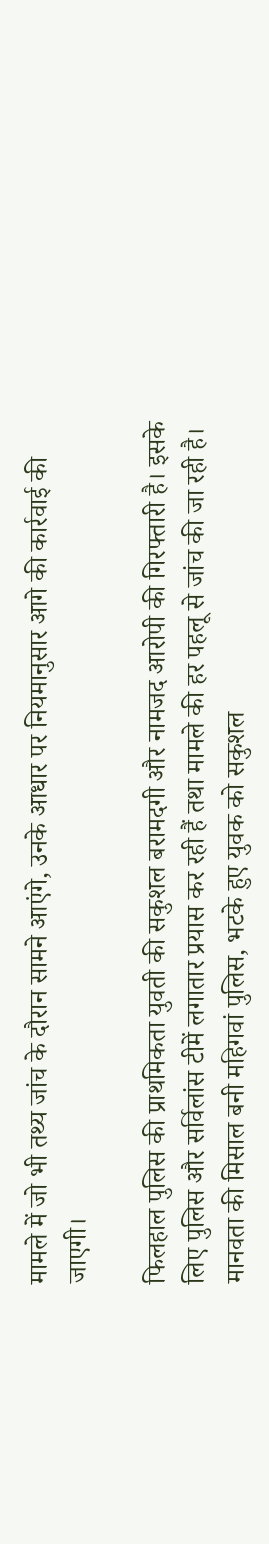मामले में जो भी तथ्य जांच के दौरान सामने आएंगे, उनके आधार पर नियमानुसार आगे की कार्रवाई की जाएगी।

फिलहाल पुलिस की प्राथमिकता युवती की सकुशल बरामदगी और नामजद आरोपी की गिरफ्तारी है। इसके लिए पुलिस और सर्विलांस टीमें लगातार प्रयास कर रही हैं तथा मामले की हर पहलू से जांच की जा रही है।
मानवता की मिसाल बनी महिगवां पुलिस, भटके हुए युवक को सकुशल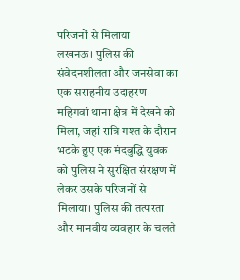परिजनों से मिलाया
लखनऊ। पुलिस की संवेदनशीलता और जनसेवा का एक सराहनीय उदाहरण महिगवां थाना क्षेत्र में देखने को मिला, जहां रात्रि गश्त के दौरान भटके हुए एक मंदबुद्धि युवक को पुलिस ने सुरक्षित संरक्षण में लेकर उसके परिजनों से मिलाया। पुलिस की तत्परता और मानवीय व्यवहार के चलते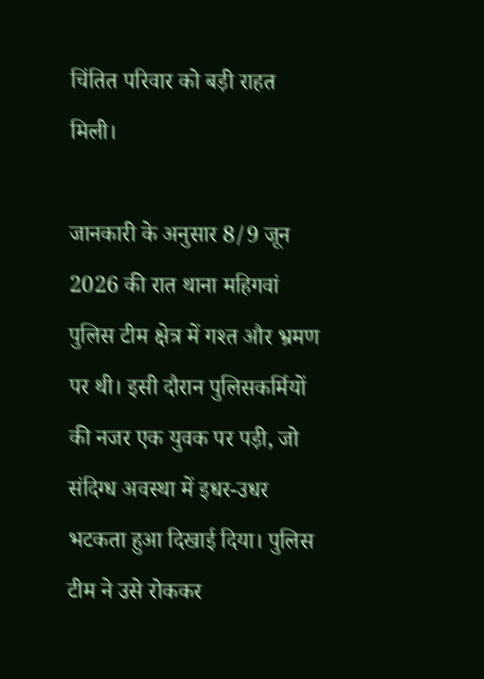चिंतित परिवार को बड़ी राहत मिली।

जानकारी के अनुसार 8/9 जून 2026 की रात थाना महिगवां पुलिस टीम क्षेत्र में गश्त और भ्रमण पर थी। इसी दौरान पुलिसकर्मियों की नजर एक युवक पर पड़ी, जो संदिग्ध अवस्था में इधर-उधर भटकता हुआ दिखाई दिया। पुलिस टीम ने उसे रोककर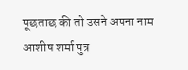पूछताछ की तो उसने अपना नाम आशीष शर्मा पुत्र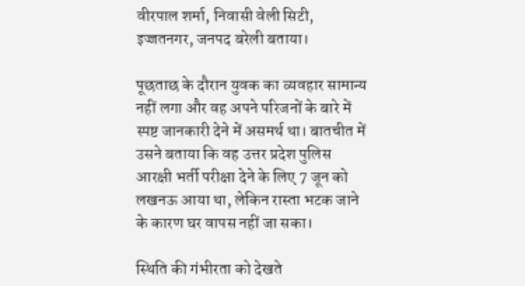वीरपाल शर्मा, निवासी वेली सिटी, इज्जतनगर, जनपद बरेली बताया।

पूछताछ के दौरान युवक का व्यवहार सामान्य नहीं लगा और वह अपने परिजनों के बारे में स्पष्ट जानकारी देने में असमर्थ था। बातचीत में उसने बताया कि वह उत्तर प्रदेश पुलिस आरक्षी भर्ती परीक्षा देने के लिए 7 जून को लखनऊ आया था, लेकिन रास्ता भटक जाने के कारण घर वापस नहीं जा सका।

स्थिति की गंभीरता को देखते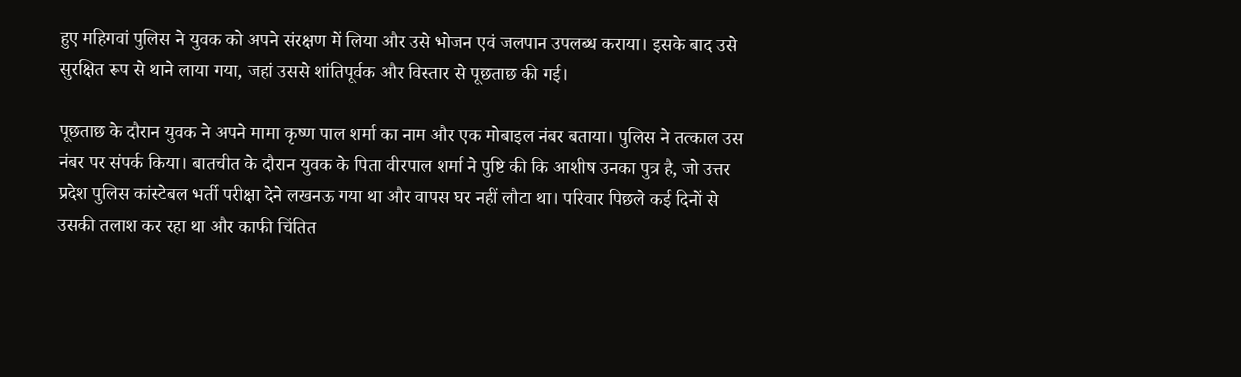हुए महिगवां पुलिस ने युवक को अपने संरक्षण में लिया और उसे भोजन एवं जलपान उपलब्ध कराया। इसके बाद उसे सुरक्षित रूप से थाने लाया गया, जहां उससे शांतिपूर्वक और विस्तार से पूछताछ की गई।

पूछताछ के दौरान युवक ने अपने मामा कृष्ण पाल शर्मा का नाम और एक मोबाइल नंबर बताया। पुलिस ने तत्काल उस नंबर पर संपर्क किया। बातचीत के दौरान युवक के पिता वीरपाल शर्मा ने पुष्टि की कि आशीष उनका पुत्र है, जो उत्तर प्रदेश पुलिस कांस्टेबल भर्ती परीक्षा देने लखनऊ गया था और वापस घर नहीं लौटा था। परिवार पिछले कई दिनों से उसकी तलाश कर रहा था और काफी चिंतित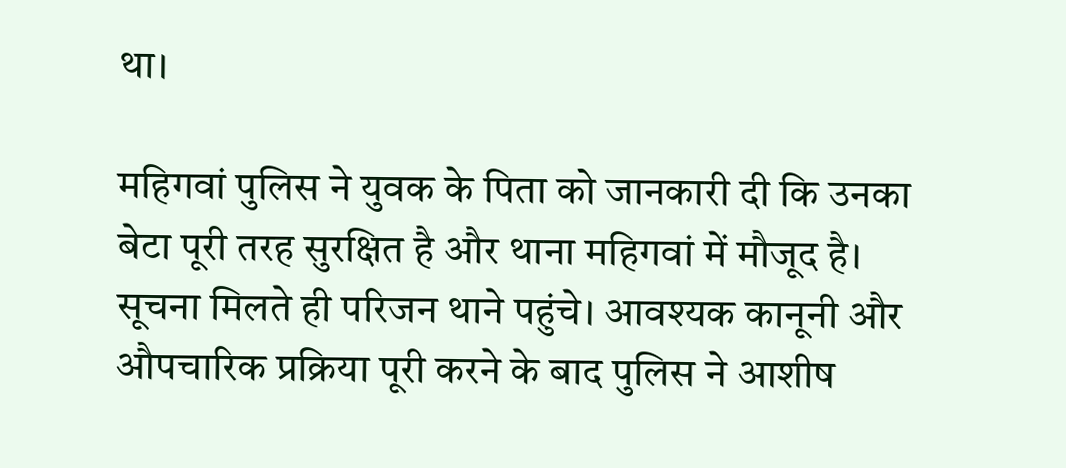था।

महिगवां पुलिस ने युवक के पिता को जानकारी दी कि उनका बेटा पूरी तरह सुरक्षित है और थाना महिगवां में मौजूद है। सूचना मिलते ही परिजन थाने पहुंचे। आवश्यक कानूनी और औपचारिक प्रक्रिया पूरी करने के बाद पुलिस ने आशीष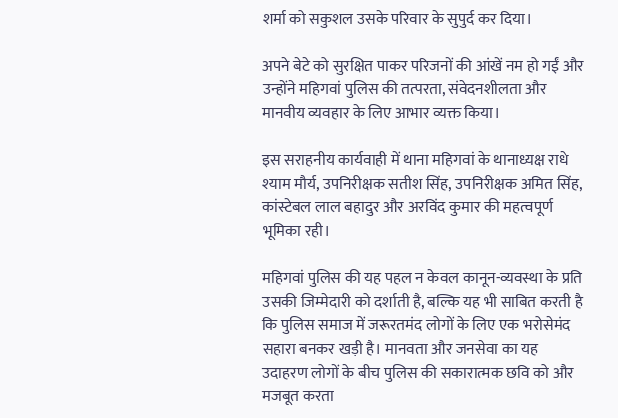शर्मा को सकुशल उसके परिवार के सुपुर्द कर दिया।

अपने बेटे को सुरक्षित पाकर परिजनों की आंखें नम हो गईं और उन्होंने महिगवां पुलिस की तत्परता, संवेदनशीलता और मानवीय व्यवहार के लिए आभार व्यक्त किया।

इस सराहनीय कार्यवाही में थाना महिगवां के थानाध्यक्ष राधे श्याम मौर्य, उपनिरीक्षक सतीश सिंह, उपनिरीक्षक अमित सिंह, कांस्टेबल लाल बहादुर और अरविंद कुमार की महत्वपूर्ण भूमिका रही।

महिगवां पुलिस की यह पहल न केवल कानून-व्यवस्था के प्रति उसकी जिम्मेदारी को दर्शाती है, बल्कि यह भी साबित करती है कि पुलिस समाज में जरूरतमंद लोगों के लिए एक भरोसेमंद सहारा बनकर खड़ी है। मानवता और जनसेवा का यह उदाहरण लोगों के बीच पुलिस की सकारात्मक छवि को और मजबूत करता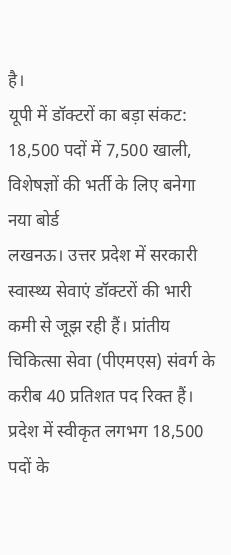है।
यूपी में डॉक्टरों का बड़ा संकट: 18,500 पदों में 7,500 खाली, विशेषज्ञों की भर्ती के लिए बनेगा नया बोर्ड
लखनऊ। उत्तर प्रदेश में सरकारी स्वास्थ्य सेवाएं डॉक्टरों की भारी कमी से जूझ रही हैं। प्रांतीय चिकित्सा सेवा (पीएमएस) संवर्ग के करीब 40 प्रतिशत पद रिक्त हैं। प्रदेश में स्वीकृत लगभग 18,500 पदों के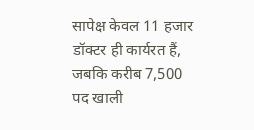सापेक्ष केवल 11 हजार डॉक्टर ही कार्यरत हैं, जबकि करीब 7,500 पद खाली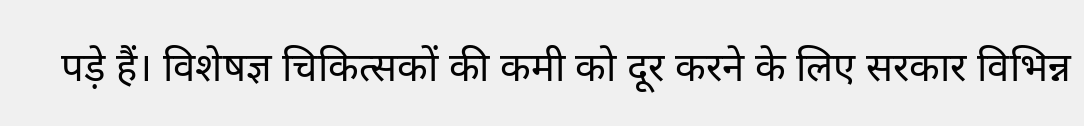पड़े हैं। विशेषज्ञ चिकित्सकों की कमी को दूर करने के लिए सरकार विभिन्न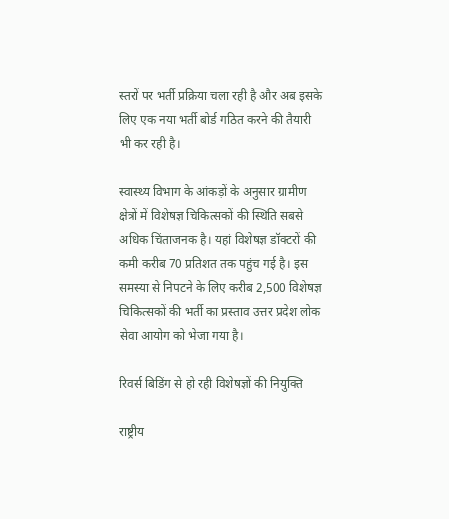स्तरों पर भर्ती प्रक्रिया चला रही है और अब इसके लिए एक नया भर्ती बोर्ड गठित करने की तैयारी भी कर रही है।

स्वास्थ्य विभाग के आंकड़ों के अनुसार ग्रामीण क्षेत्रों में विशेषज्ञ चिकित्सकों की स्थिति सबसे अधिक चिंताजनक है। यहां विशेषज्ञ डॉक्टरों की कमी करीब 70 प्रतिशत तक पहुंच गई है। इस समस्या से निपटने के लिए करीब 2,500 विशेषज्ञ चिकित्सकों की भर्ती का प्रस्ताव उत्तर प्रदेश लोक सेवा आयोग को भेजा गया है।

रिवर्स बिडिंग से हो रही विशेषज्ञों की नियुक्ति

राष्ट्रीय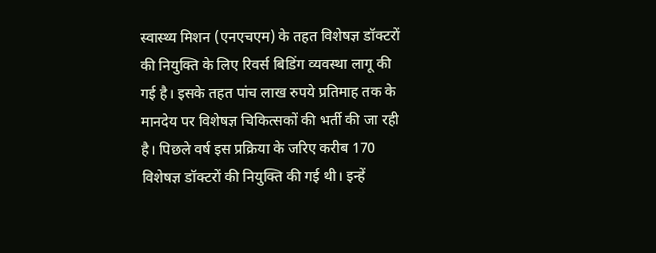स्वास्थ्य मिशन (एनएचएम) के तहत विशेषज्ञ डॉक्टरों की नियुक्ति के लिए रिवर्स बिडिंग व्यवस्था लागू की गई है। इसके तहत पांच लाख रुपये प्रतिमाह तक के मानदेय पर विशेषज्ञ चिकित्सकों की भर्ती की जा रही है। पिछले वर्ष इस प्रक्रिया के जरिए करीब 170 विशेषज्ञ डॉक्टरों की नियुक्ति की गई थी। इन्हें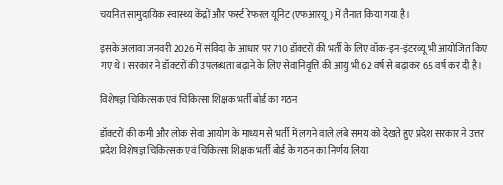चयनित सामुदायिक स्वास्थ्य केंद्रों और फर्स्ट रेफरल यूनिट (एफआरयू) में तैनात किया गया है।

इसके अलावा जनवरी 2026 में संविदा के आधार पर 710 डॉक्टरों की भर्ती के लिए वॉक-इन-इंटरव्यू भी आयोजित किए गए थे। सरकार ने डॉक्टरों की उपलब्धता बढ़ाने के लिए सेवानिवृत्ति की आयु भी 62 वर्ष से बढ़ाकर 65 वर्ष कर दी है।

विशेषज्ञ चिकित्सक एवं चिकित्सा शिक्षक भर्ती बोर्ड का गठन

डॉक्टरों की कमी और लोक सेवा आयोग के माध्यम से भर्ती में लगने वाले लंबे समय को देखते हुए प्रदेश सरकार ने उत्तर प्रदेश विशेषज्ञ चिकित्सक एवं चिकित्सा शिक्षक भर्ती बोर्ड के गठन का निर्णय लिया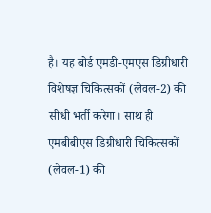है। यह बोर्ड एमडी-एमएस डिग्रीधारी विशेषज्ञ चिकित्सकों (लेवल-2) की सीधी भर्ती करेगा। साथ ही एमबीबीएस डिग्रीधारी चिकित्सकों (लेवल-1) की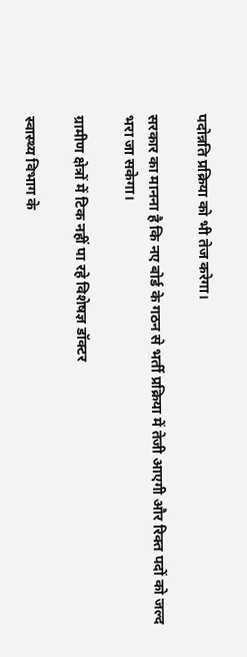पदोन्नति प्रक्रिया को भी तेज करेगा।

सरकार का मानना है कि नए बोर्ड के गठन से भर्ती प्रक्रिया में तेजी आएगी और रिक्त पदों को जल्द भरा जा सकेगा।

ग्रामीण क्षेत्रों में टिक नहीं पा रहे विशेषज्ञ डॉक्टर

स्वास्थ्य विभाग के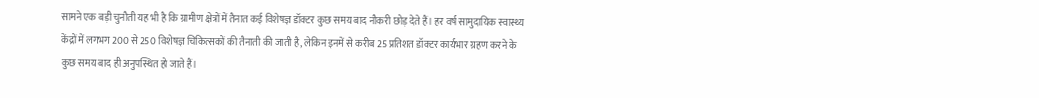सामने एक बड़ी चुनौती यह भी है कि ग्रामीण क्षेत्रों में तैनात कई विशेषज्ञ डॉक्टर कुछ समय बाद नौकरी छोड़ देते हैं। हर वर्ष सामुदायिक स्वास्थ्य केंद्रों में लगभग 200 से 250 विशेषज्ञ चिकित्सकों की तैनाती की जाती है, लेकिन इनमें से करीब 25 प्रतिशत डॉक्टर कार्यभार ग्रहण करने के कुछ समय बाद ही अनुपस्थित हो जाते हैं।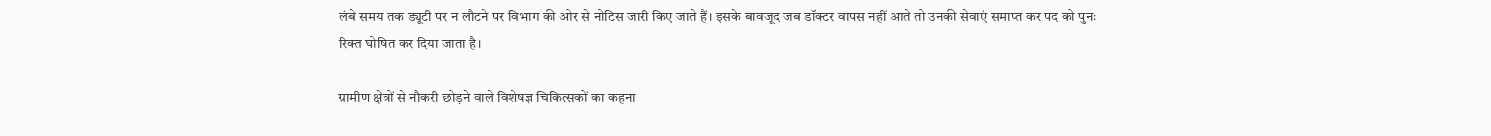लंबे समय तक ड्यूटी पर न लौटने पर विभाग की ओर से नोटिस जारी किए जाते हैं। इसके बावजूद जब डॉक्टर वापस नहीं आते तो उनकी सेवाएं समाप्त कर पद को पुनः रिक्त घोषित कर दिया जाता है।

ग्रामीण क्षेत्रों से नौकरी छोड़ने वाले विशेषज्ञ चिकित्सकों का कहना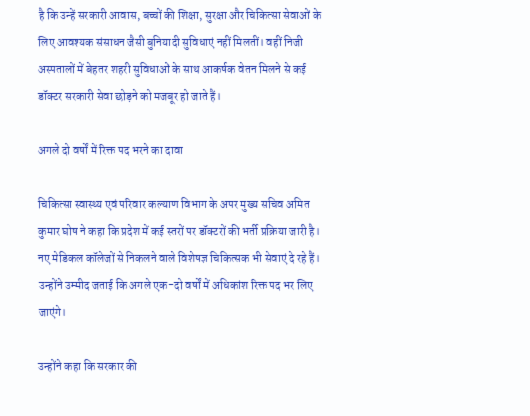है कि उन्हें सरकारी आवास, बच्चों की शिक्षा, सुरक्षा और चिकित्सा सेवाओं के लिए आवश्यक संसाधन जैसी बुनियादी सुविधाएं नहीं मिलतीं। वहीं निजी अस्पतालों में बेहतर शहरी सुविधाओं के साथ आकर्षक वेतन मिलने से कई डॉक्टर सरकारी सेवा छोड़ने को मजबूर हो जाते हैं।

अगले दो वर्षों में रिक्त पद भरने का दावा

चिकित्सा स्वास्थ्य एवं परिवार कल्याण विभाग के अपर मुख्य सचिव अमित कुमार घोष ने कहा कि प्रदेश में कई स्तरों पर डॉक्टरों की भर्ती प्रक्रिया जारी है। नए मेडिकल कॉलेजों से निकलने वाले विशेषज्ञ चिकित्सक भी सेवाएं दे रहे हैं। उन्होंने उम्मीद जताई कि अगले एक-दो वर्षों में अधिकांश रिक्त पद भर लिए जाएंगे।

उन्होंने कहा कि सरकार की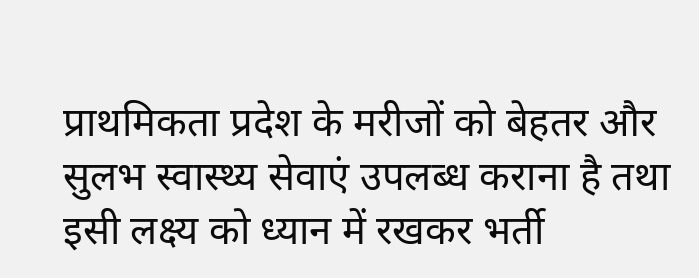प्राथमिकता प्रदेश के मरीजों को बेहतर और सुलभ स्वास्थ्य सेवाएं उपलब्ध कराना है तथा इसी लक्ष्य को ध्यान में रखकर भर्ती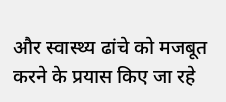और स्वास्थ्य ढांचे को मजबूत करने के प्रयास किए जा रहे